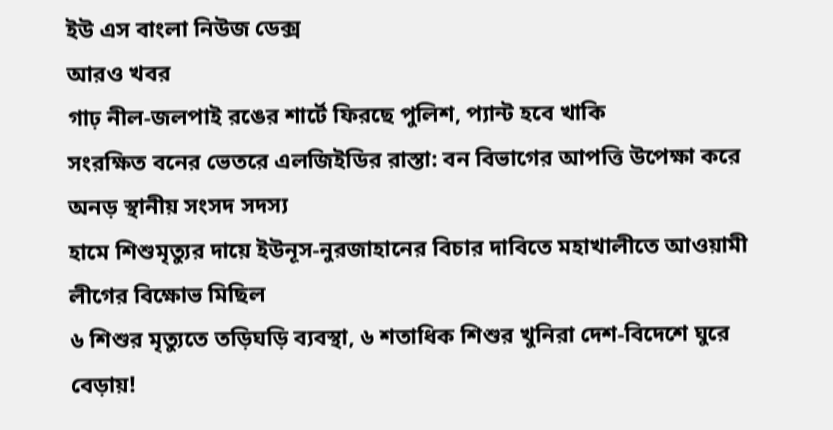ইউ এস বাংলা নিউজ ডেক্স
আরও খবর
গাঢ় নীল-জলপাই রঙের শার্টে ফিরছে পুলিশ, প্যান্ট হবে খাকি
সংরক্ষিত বনের ভেতরে এলজিইডির রাস্তা: বন বিভাগের আপত্তি উপেক্ষা করে অনড় স্থানীয় সংসদ সদস্য
হামে শিশুমৃত্যুর দায়ে ইউনূস-নুরজাহানের বিচার দাবিতে মহাখালীতে আওয়ামী লীগের বিক্ষোভ মিছিল
৬ শিশুর মৃত্যুতে তড়িঘড়ি ব্যবস্থা, ৬ শতাধিক শিশুর খুনিরা দেশ-বিদেশে ঘুরে বেড়ায়!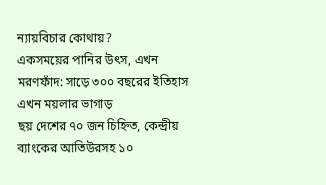ন্যায়বিচার কোথায়?
একসময়ের পানির উৎস, এখন মরণফাঁদ: সাড়ে ৩০০ বছরের ইতিহাস এখন ময়লার ভাগাড়
ছয় দেশের ৭০ জন চিহ্নিত, কেন্দ্রীয় ব্যাংকের আতিউরসহ ১০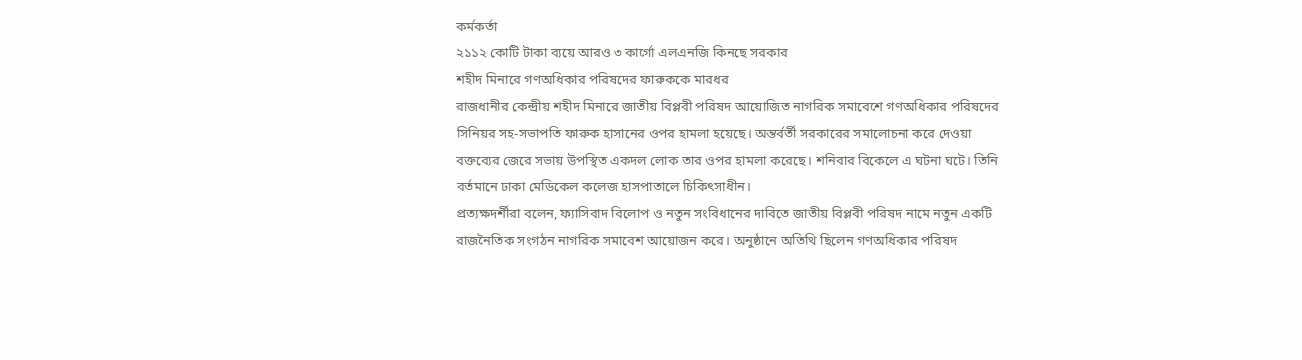কর্মকর্তা
২১১২ কোটি টাকা ব্যয়ে আরও ৩ কার্গো এলএনজি কিনছে সরকার
শহীদ মিনারে গণঅধিকার পরিষদের ফারুককে মারধর
রাজধানীর কেন্দ্রীয় শহীদ মিনারে জাতীয় বিপ্লবী পরিষদ আয়োজিত নাগরিক সমাবেশে গণঅধিকার পরিষদের সিনিয়র সহ-সভাপতি ফারুক হাসানের ওপর হামলা হয়েছে। অন্তর্বর্তী সরকারের সমালোচনা করে দেওয়া বক্তব্যের জেরে সভায় উপস্থিত একদল লোক তার ওপর হামলা করেছে। শনিবার বিকেলে এ ঘটনা ঘটে। তিনি বর্তমানে ঢাকা মেডিকেল কলেজ হাসপাতালে চিকিৎসাধীন।
প্রত্যক্ষদর্শীরা বলেন, ফ্যাসিবাদ বিলোপ ও নতুন সংবিধানের দাবিতে জাতীয় বিপ্লবী পরিষদ নামে নতুন একটি রাজনৈতিক সংগঠন নাগরিক সমাবেশ আয়োজন করে। অনুষ্ঠানে অতিথি ছিলেন গণঅধিকার পরিষদ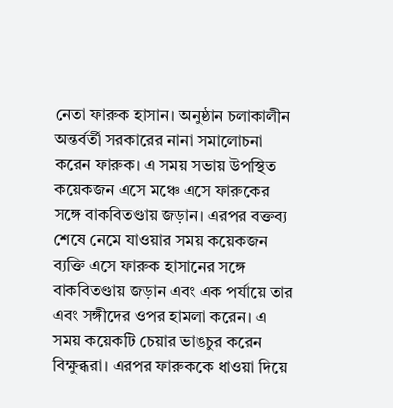নেতা ফারুক হাসান। অনুষ্ঠান চলাকালীন অন্তর্বর্তী সরকারের নানা সমালোচনা করেন ফারুক। এ সময় সভায় উপস্থিত কয়েকজন এসে মঞ্চে এসে ফারুকের সঙ্গে বাকবিতণ্ডায় জড়ান। এরপর বক্তব্য শেষে নেমে যাওয়ার সময় কয়েকজন
ব্যক্তি এসে ফারুক হাসানের সঙ্গে বাকবিতণ্ডায় জড়ান এবং এক পর্যায়ে তার এবং সঙ্গীদের ওপর হামলা করেন। এ সময় কয়েকটি চেয়ার ভাঙচুর করেন বিক্ষুব্ধরা। এরপর ফারুককে ধাওয়া দিয়ে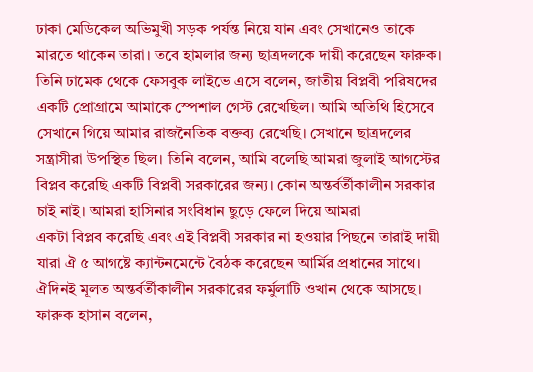ঢাকা মেডিকেল অভিমুখী সড়ক পর্যন্ত নিয়ে যান এবং সেখানেও তাকে মারতে থাকেন তারা। তবে হামলার জন্য ছাত্রদলকে দায়ী করেছেন ফারুক। তিনি ঢামেক থেকে ফেসবুক লাইভে এসে বলেন, জাতীয় বিপ্লবী পরিষদের একটি প্রোগ্রামে আমাকে স্পেশাল গেস্ট রেখেছিল। আমি অতিথি হিসেবে সেখানে গিয়ে আমার রাজনৈতিক বক্তব্য রেখেছি। সেখানে ছাত্রদলের সন্ত্রাসীরা উপস্থিত ছিল। তিনি বলেন, আমি বলেছি আমরা জুলাই আগস্টের বিপ্লব করেছি একটি বিপ্লবী সরকারের জন্য। কোন অন্তর্বর্তীকালীন সরকার চাই নাই। আমরা হাসিনার সংবিধান ছুড়ে ফেলে দিয়ে আমরা
একটা বিপ্লব করেছি এবং এই বিপ্লবী সরকার না হওয়ার পিছনে তারাই দায়ী যারা ঐ ৫ আগষ্টে ক্যান্টনমেন্টে বৈঠক করেছেন আর্মির প্রধানের সাথে। ঐদিনই মূলত অন্তর্বর্তীকালীন সরকারের ফর্মুলাটি ওখান থেকে আসছে। ফারুক হাসান বলেন,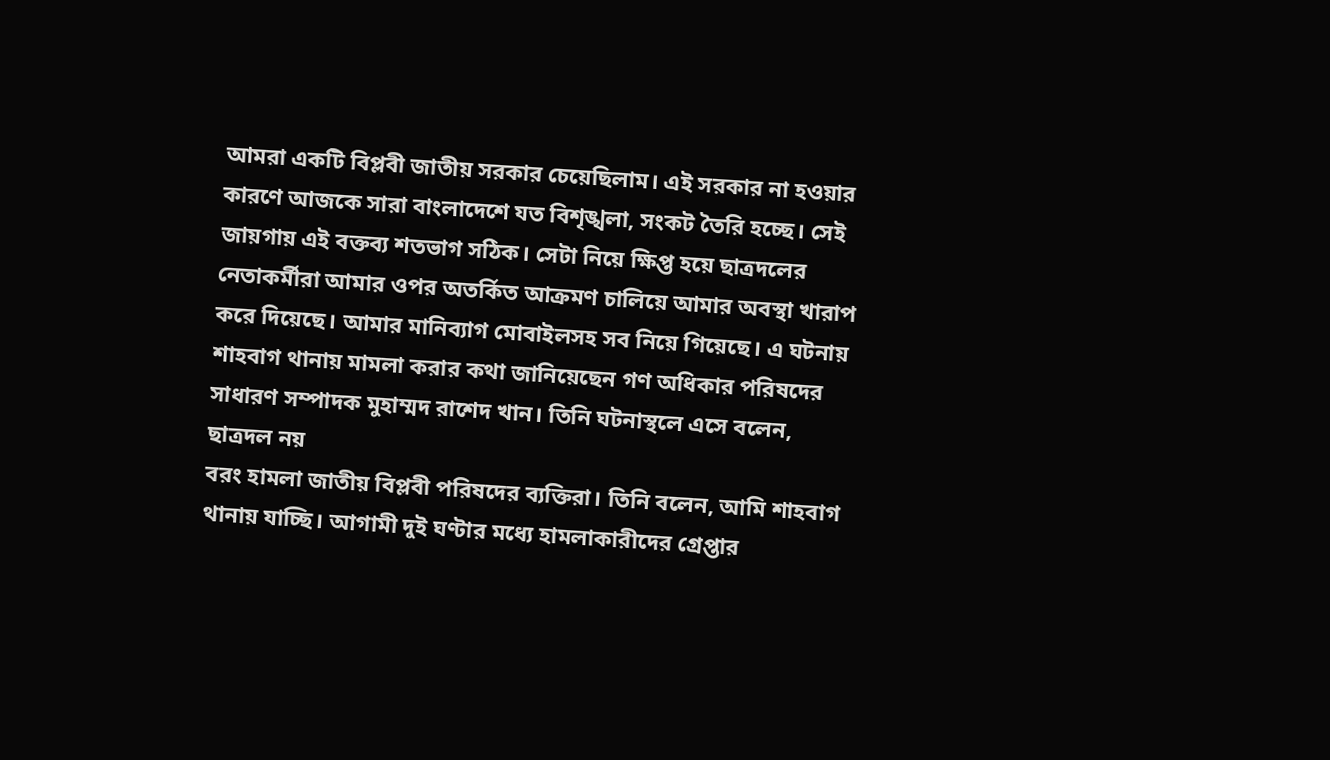আমরা একটি বিপ্লবী জাতীয় সরকার চেয়েছিলাম। এই সরকার না হওয়ার কারণে আজকে সারা বাংলাদেশে যত বিশৃঙ্খলা, সংকট তৈরি হচ্ছে। সেই জায়গায় এই বক্তব্য শতভাগ সঠিক। সেটা নিয়ে ক্ষিপ্ত হয়ে ছাত্রদলের নেতাকর্মীরা আমার ওপর অতর্কিত আক্রমণ চালিয়ে আমার অবস্থা খারাপ করে দিয়েছে। আমার মানিব্যাগ মোবাইলসহ সব নিয়ে গিয়েছে। এ ঘটনায় শাহবাগ থানায় মামলা করার কথা জানিয়েছেন গণ অধিকার পরিষদের সাধারণ সম্পাদক মুহাম্মদ রাশেদ খান। তিনি ঘটনাস্থলে এসে বলেন, ছাত্রদল নয়
বরং হামলা জাতীয় বিপ্লবী পরিষদের ব্যক্তিরা। তিনি বলেন, আমি শাহবাগ থানায় যাচ্ছি। আগামী দুই ঘণ্টার মধ্যে হামলাকারীদের গ্রেপ্তার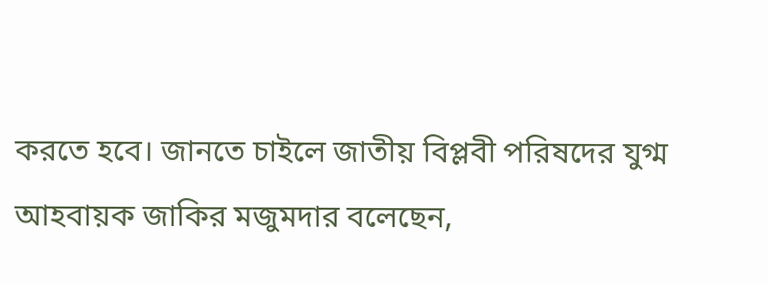করতে হবে। জানতে চাইলে জাতীয় বিপ্লবী পরিষদের যুগ্ম আহবায়ক জাকির মজুমদার বলেছেন,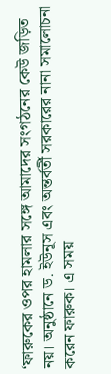‘ফারুকের ওপর হামলার সঙ্গে আমাদের সংগঠনের কেউ জড়িত নয়। অনুষ্ঠানে ড. ইউনূস এবং অন্তর্বর্তী সরকারের নানা সমালোচনা করেন ফারুক। এ সময়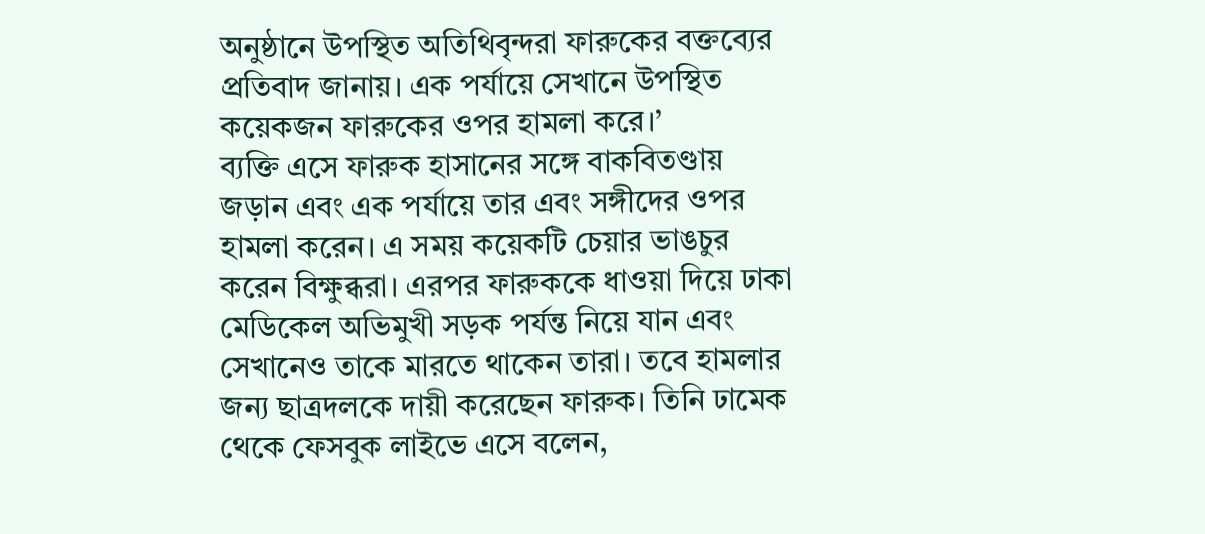অনুষ্ঠানে উপস্থিত অতিথিবৃন্দরা ফারুকের বক্তব্যের প্রতিবাদ জানায়। এক পর্যায়ে সেখানে উপস্থিত কয়েকজন ফারুকের ওপর হামলা করে।’
ব্যক্তি এসে ফারুক হাসানের সঙ্গে বাকবিতণ্ডায় জড়ান এবং এক পর্যায়ে তার এবং সঙ্গীদের ওপর হামলা করেন। এ সময় কয়েকটি চেয়ার ভাঙচুর করেন বিক্ষুব্ধরা। এরপর ফারুককে ধাওয়া দিয়ে ঢাকা মেডিকেল অভিমুখী সড়ক পর্যন্ত নিয়ে যান এবং সেখানেও তাকে মারতে থাকেন তারা। তবে হামলার জন্য ছাত্রদলকে দায়ী করেছেন ফারুক। তিনি ঢামেক থেকে ফেসবুক লাইভে এসে বলেন,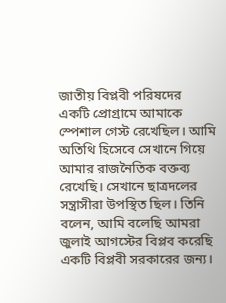জাতীয় বিপ্লবী পরিষদের একটি প্রোগ্রামে আমাকে স্পেশাল গেস্ট রেখেছিল। আমি অতিথি হিসেবে সেখানে গিয়ে আমার রাজনৈতিক বক্তব্য রেখেছি। সেখানে ছাত্রদলের সন্ত্রাসীরা উপস্থিত ছিল। তিনি বলেন, আমি বলেছি আমরা জুলাই আগস্টের বিপ্লব করেছি একটি বিপ্লবী সরকারের জন্য।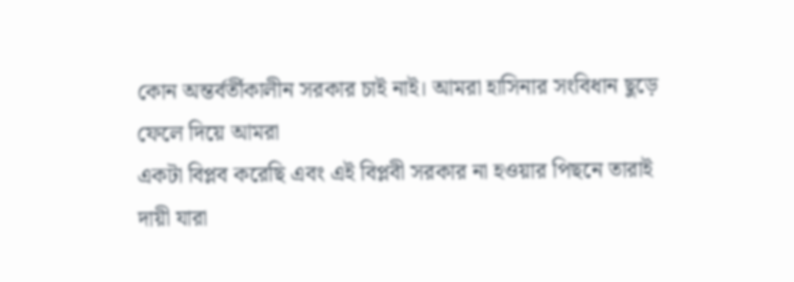কোন অন্তর্বর্তীকালীন সরকার চাই নাই। আমরা হাসিনার সংবিধান ছুড়ে ফেলে দিয়ে আমরা
একটা বিপ্লব করেছি এবং এই বিপ্লবী সরকার না হওয়ার পিছনে তারাই দায়ী যারা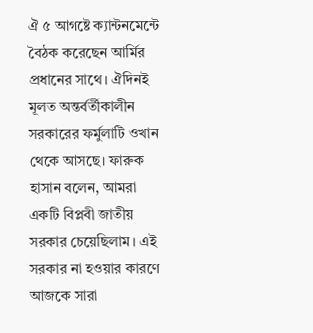ঐ ৫ আগষ্টে ক্যান্টনমেন্টে বৈঠক করেছেন আর্মির প্রধানের সাথে। ঐদিনই মূলত অন্তর্বর্তীকালীন সরকারের ফর্মুলাটি ওখান থেকে আসছে। ফারুক হাসান বলেন, আমরা একটি বিপ্লবী জাতীয় সরকার চেয়েছিলাম। এই সরকার না হওয়ার কারণে আজকে সারা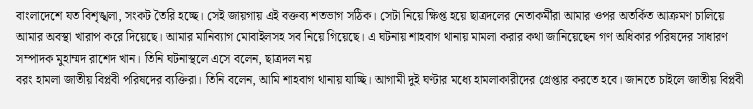বাংলাদেশে যত বিশৃঙ্খলা, সংকট তৈরি হচ্ছে। সেই জায়গায় এই বক্তব্য শতভাগ সঠিক। সেটা নিয়ে ক্ষিপ্ত হয়ে ছাত্রদলের নেতাকর্মীরা আমার ওপর অতর্কিত আক্রমণ চালিয়ে আমার অবস্থা খারাপ করে দিয়েছে। আমার মানিব্যাগ মোবাইলসহ সব নিয়ে গিয়েছে। এ ঘটনায় শাহবাগ থানায় মামলা করার কথা জানিয়েছেন গণ অধিকার পরিষদের সাধারণ সম্পাদক মুহাম্মদ রাশেদ খান। তিনি ঘটনাস্থলে এসে বলেন, ছাত্রদল নয়
বরং হামলা জাতীয় বিপ্লবী পরিষদের ব্যক্তিরা। তিনি বলেন, আমি শাহবাগ থানায় যাচ্ছি। আগামী দুই ঘণ্টার মধ্যে হামলাকারীদের গ্রেপ্তার করতে হবে। জানতে চাইলে জাতীয় বিপ্লবী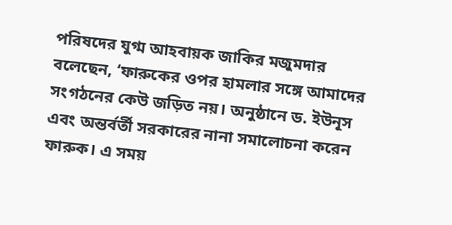পরিষদের যুগ্ম আহবায়ক জাকির মজুমদার বলেছেন, ‘ফারুকের ওপর হামলার সঙ্গে আমাদের সংগঠনের কেউ জড়িত নয়। অনুষ্ঠানে ড. ইউনূস এবং অন্তর্বর্তী সরকারের নানা সমালোচনা করেন ফারুক। এ সময়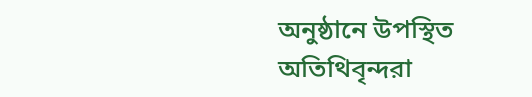অনুষ্ঠানে উপস্থিত অতিথিবৃন্দরা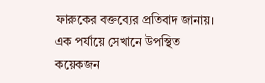ফারুকের বক্তব্যের প্রতিবাদ জানায়। এক পর্যায়ে সেখানে উপস্থিত কয়েকজন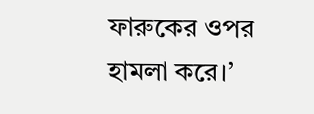ফারুকের ওপর হামলা করে।’